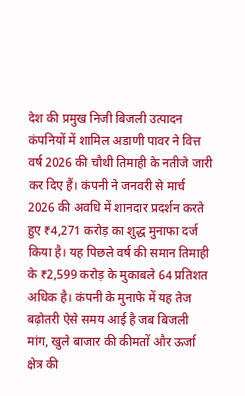देश की प्रमुख निजी बिजली उत्पादन कंपनियों में शामिल अडाणी पावर ने वित्त वर्ष 2026 की चौथी तिमाही के नतीजे जारी कर दिए हैं। कंपनी ने जनवरी से मार्च 2026 की अवधि में शानदार प्रदर्शन करते हुए ₹4,271 करोड़ का शुद्ध मुनाफा दर्ज किया है। यह पिछले वर्ष की समान तिमाही के ₹2,599 करोड़ के मुकाबले 64 प्रतिशत अधिक है। कंपनी के मुनाफे में यह तेज बढ़ोतरी ऐसे समय आई है जब बिजली मांग, खुले बाजार की कीमतों और ऊर्जा क्षेत्र की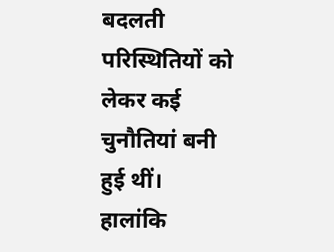बदलती परिस्थितियों को लेकर कई चुनौतियां बनी हुई थीं।
हालांकि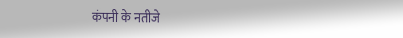कंपनी के नतीजे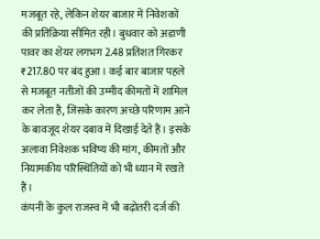मजबूत रहे, लेकिन शेयर बाजार में निवेशकों की प्रतिक्रिया सीमित रही। बुधवार को अडाणी पावर का शेयर लगभग 2.48 प्रतिशत गिरकर ₹217.80 पर बंद हुआ। कई बार बाजार पहले से मजबूत नतीजों की उम्मीद कीमतों में शामिल कर लेता है, जिसके कारण अच्छे परिणाम आने के बावजूद शेयर दबाव में दिखाई देते हैं। इसके अलावा निवेशक भविष्य की मांग, कीमतों और नियामकीय परिस्थितियों को भी ध्यान में रखते हैं।
कंपनी के कुल राजस्व में भी बढ़ोतरी दर्ज की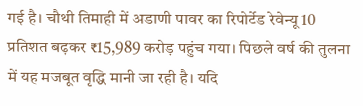गई है। चौथी तिमाही में अडाणी पावर का रिपोर्टेड रेवेन्यू 10 प्रतिशत बढ़कर ₹15,989 करोड़ पहुंच गया। पिछले वर्ष की तुलना में यह मजबूत वृद्धि मानी जा रही है। यदि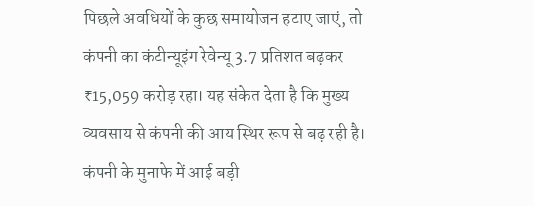पिछले अवधियों के कुछ समायोजन हटाए जाएं, तो कंपनी का कंटीन्यूइंग रेवेन्यू 3.7 प्रतिशत बढ़कर ₹15,059 करोड़ रहा। यह संकेत देता है कि मुख्य व्यवसाय से कंपनी की आय स्थिर रूप से बढ़ रही है।
कंपनी के मुनाफे में आई बड़ी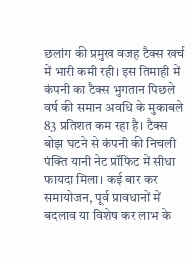छलांग की प्रमुख वजह टैक्स खर्च में भारी कमी रही। इस तिमाही में कंपनी का टैक्स भुगतान पिछले वर्ष की समान अवधि के मुकाबले 83 प्रतिशत कम रहा है। टैक्स बोझ घटने से कंपनी की निचली पंक्ति यानी नेट प्रॉफिट में सीधा फायदा मिला। कई बार कर समायोजन, पूर्व प्रावधानों में बदलाव या विशेष कर लाभ के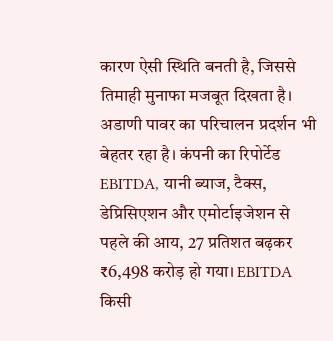कारण ऐसी स्थिति बनती है, जिससे तिमाही मुनाफा मजबूत दिखता है।
अडाणी पावर का परिचालन प्रदर्शन भी बेहतर रहा है। कंपनी का रिपोर्टेड EBITDA, यानी ब्याज, टैक्स, डेप्रिसिएशन और एमोर्टाइजेशन से पहले की आय, 27 प्रतिशत बढ़कर ₹6,498 करोड़ हो गया। EBITDA किसी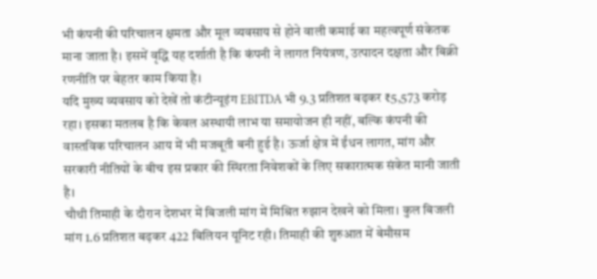भी कंपनी की परिचालन क्षमता और मूल व्यवसाय से होने वाली कमाई का महत्वपूर्ण संकेतक माना जाता है। इसमें वृद्धि यह दर्शाती है कि कंपनी ने लागत नियंत्रण, उत्पादन दक्षता और बिक्री रणनीति पर बेहतर काम किया है।
यदि मुख्य व्यवसाय को देखें तो कंटीन्यूइंग EBITDA भी 9.3 प्रतिशत बढ़कर ₹5,573 करोड़ रहा। इसका मतलब है कि केवल अस्थायी लाभ या समायोजन ही नहीं, बल्कि कंपनी की वास्तविक परिचालन आय में भी मजबूती बनी हुई है। ऊर्जा क्षेत्र में ईंधन लागत, मांग और सरकारी नीतियों के बीच इस प्रकार की स्थिरता निवेशकों के लिए सकारात्मक संकेत मानी जाती है।
चौथी तिमाही के दौरान देशभर में बिजली मांग में मिश्रित रुझान देखने को मिला। कुल बिजली मांग 1.6 प्रतिशत बढ़कर 422 बिलियन यूनिट रही। तिमाही की शुरुआत में बेमौसम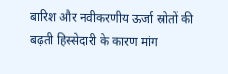बारिश और नवीकरणीय ऊर्जा स्रोतों की बढ़ती हिस्सेदारी के कारण मांग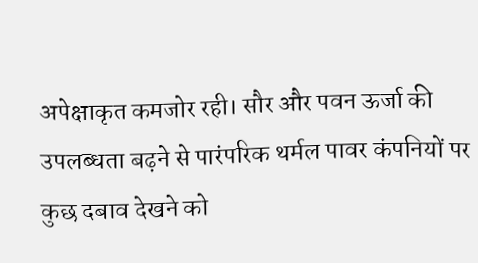अपेक्षाकृत कमजोर रही। सौर और पवन ऊर्जा की उपलब्धता बढ़ने से पारंपरिक थर्मल पावर कंपनियों पर कुछ दबाव देखने को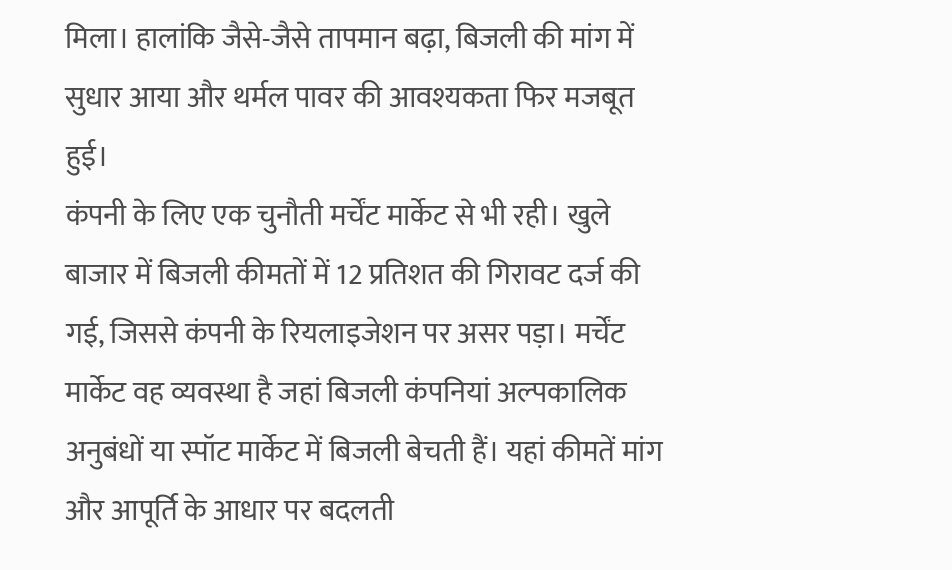मिला। हालांकि जैसे-जैसे तापमान बढ़ा, बिजली की मांग में सुधार आया और थर्मल पावर की आवश्यकता फिर मजबूत हुई।
कंपनी के लिए एक चुनौती मर्चेंट मार्केट से भी रही। खुले बाजार में बिजली कीमतों में 12 प्रतिशत की गिरावट दर्ज की गई, जिससे कंपनी के रियलाइजेशन पर असर पड़ा। मर्चेंट मार्केट वह व्यवस्था है जहां बिजली कंपनियां अल्पकालिक अनुबंधों या स्पॉट मार्केट में बिजली बेचती हैं। यहां कीमतें मांग और आपूर्ति के आधार पर बदलती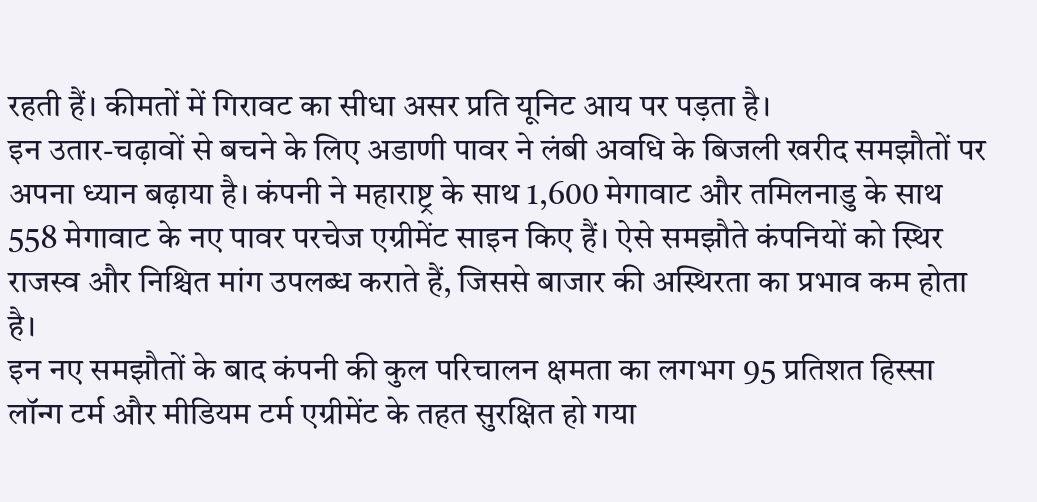रहती हैं। कीमतों में गिरावट का सीधा असर प्रति यूनिट आय पर पड़ता है।
इन उतार-चढ़ावों से बचने के लिए अडाणी पावर ने लंबी अवधि के बिजली खरीद समझौतों पर अपना ध्यान बढ़ाया है। कंपनी ने महाराष्ट्र के साथ 1,600 मेगावाट और तमिलनाडु के साथ 558 मेगावाट के नए पावर परचेज एग्रीमेंट साइन किए हैं। ऐसे समझौते कंपनियों को स्थिर राजस्व और निश्चित मांग उपलब्ध कराते हैं, जिससे बाजार की अस्थिरता का प्रभाव कम होता है।
इन नए समझौतों के बाद कंपनी की कुल परिचालन क्षमता का लगभग 95 प्रतिशत हिस्सा लॉन्ग टर्म और मीडियम टर्म एग्रीमेंट के तहत सुरक्षित हो गया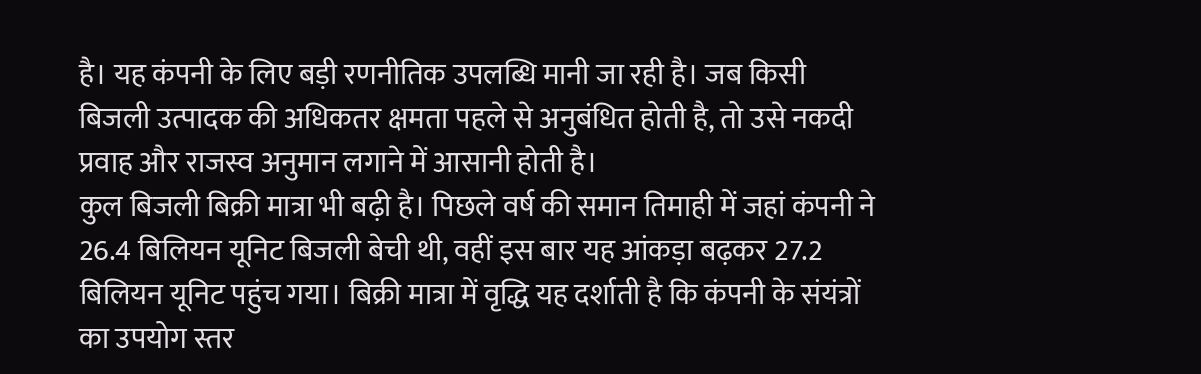है। यह कंपनी के लिए बड़ी रणनीतिक उपलब्धि मानी जा रही है। जब किसी बिजली उत्पादक की अधिकतर क्षमता पहले से अनुबंधित होती है, तो उसे नकदी प्रवाह और राजस्व अनुमान लगाने में आसानी होती है।
कुल बिजली बिक्री मात्रा भी बढ़ी है। पिछले वर्ष की समान तिमाही में जहां कंपनी ने 26.4 बिलियन यूनिट बिजली बेची थी, वहीं इस बार यह आंकड़ा बढ़कर 27.2 बिलियन यूनिट पहुंच गया। बिक्री मात्रा में वृद्धि यह दर्शाती है कि कंपनी के संयंत्रों का उपयोग स्तर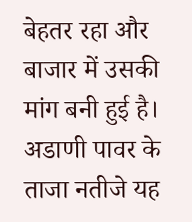बेहतर रहा और बाजार में उसकी मांग बनी हुई है।
अडाणी पावर के ताजा नतीजे यह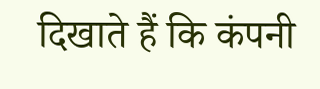दिखाते हैं कि कंपनी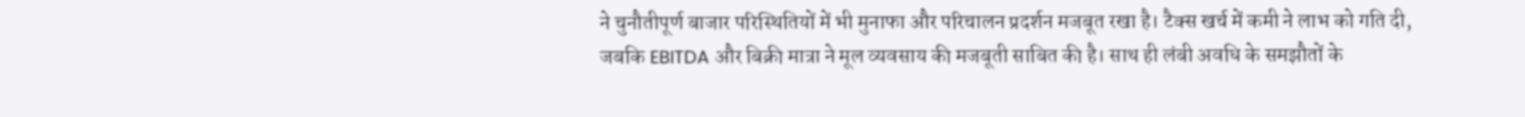ने चुनौतीपूर्ण बाजार परिस्थितियों में भी मुनाफा और परिचालन प्रदर्शन मजबूत रखा है। टैक्स खर्च में कमी ने लाभ को गति दी, जबकि EBITDA और बिक्री मात्रा ने मूल व्यवसाय की मजबूती साबित की है। साथ ही लंबी अवधि के समझौतों के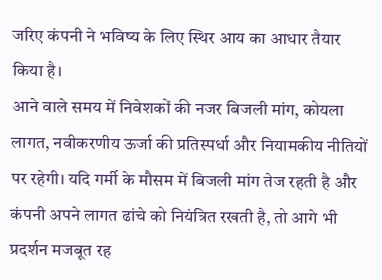जरिए कंपनी ने भविष्य के लिए स्थिर आय का आधार तैयार किया है।
आने वाले समय में निवेशकों की नजर बिजली मांग, कोयला लागत, नवीकरणीय ऊर्जा की प्रतिस्पर्धा और नियामकीय नीतियों पर रहेगी। यदि गर्मी के मौसम में बिजली मांग तेज रहती है और कंपनी अपने लागत ढांचे को नियंत्रित रखती है, तो आगे भी प्रदर्शन मजबूत रह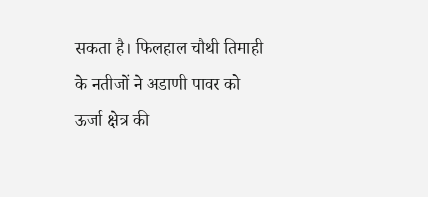सकता है। फिलहाल चौथी तिमाही के नतीजों ने अडाणी पावर को ऊर्जा क्षेत्र की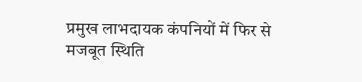प्रमुख लाभदायक कंपनियों में फिर से मजबूत स्थिति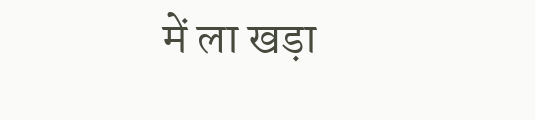में ला खड़ा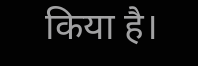किया है।